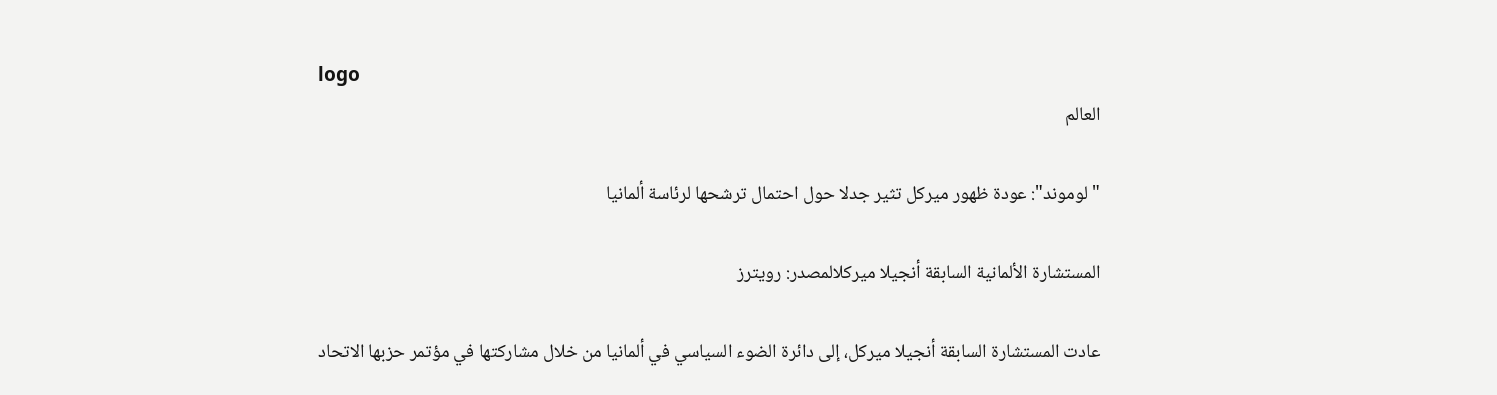logo
العالم

"لوموند": عودة ظهور ميركل تثير جدلا حول احتمال ترشحها لرئاسة ألمانيا

المستشارة الألمانية السابقة أنجيلا ميركلالمصدر: رويترز

عادت المستشارة السابقة أنجيلا ميركل، إلى دائرة الضوء السياسي في ألمانيا من خلال مشاركتها في مؤتمر حزبها الاتحاد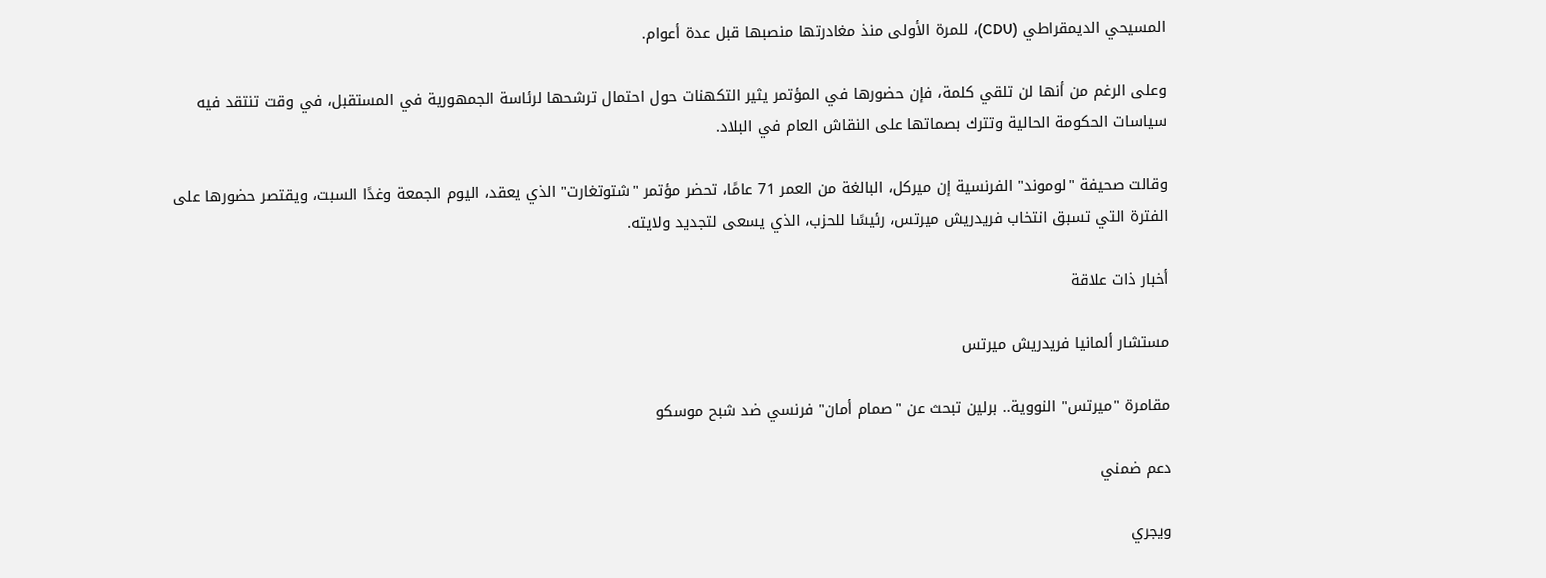المسيحي الديمقراطي (CDU)، للمرة الأولى منذ مغادرتها منصبها قبل عدة أعوام.

وعلى الرغم من أنها لن تلقي كلمة، فإن حضورها في المؤتمر يثير التكهنات حول احتمال ترشحها لرئاسة الجمهورية في المستقبل، في وقت تنتقد فيه سياسات الحكومة الحالية وتترك بصماتها على النقاش العام في البلاد.

وقالت صحيفة "لوموند" الفرنسية إن ميركل، البالغة من العمر 71 عامًا، تحضر مؤتمر "شتوتغارت" الذي يعقد، اليوم الجمعة وغدًا السبت، ويقتصر حضورها على الفترة التي تسبق انتخاب فريدريش ميرتس، رئيسًا للحزب، الذي يسعى لتجديد ولايته.

أخبار ذات علاقة

مستشار ألمانيا فريدريش ميرتس

مقامرة "ميرتس" النووية.. برلين تبحث عن "صمام أمان" فرنسي ضد شبح موسكو

دعم ضمني

ويجري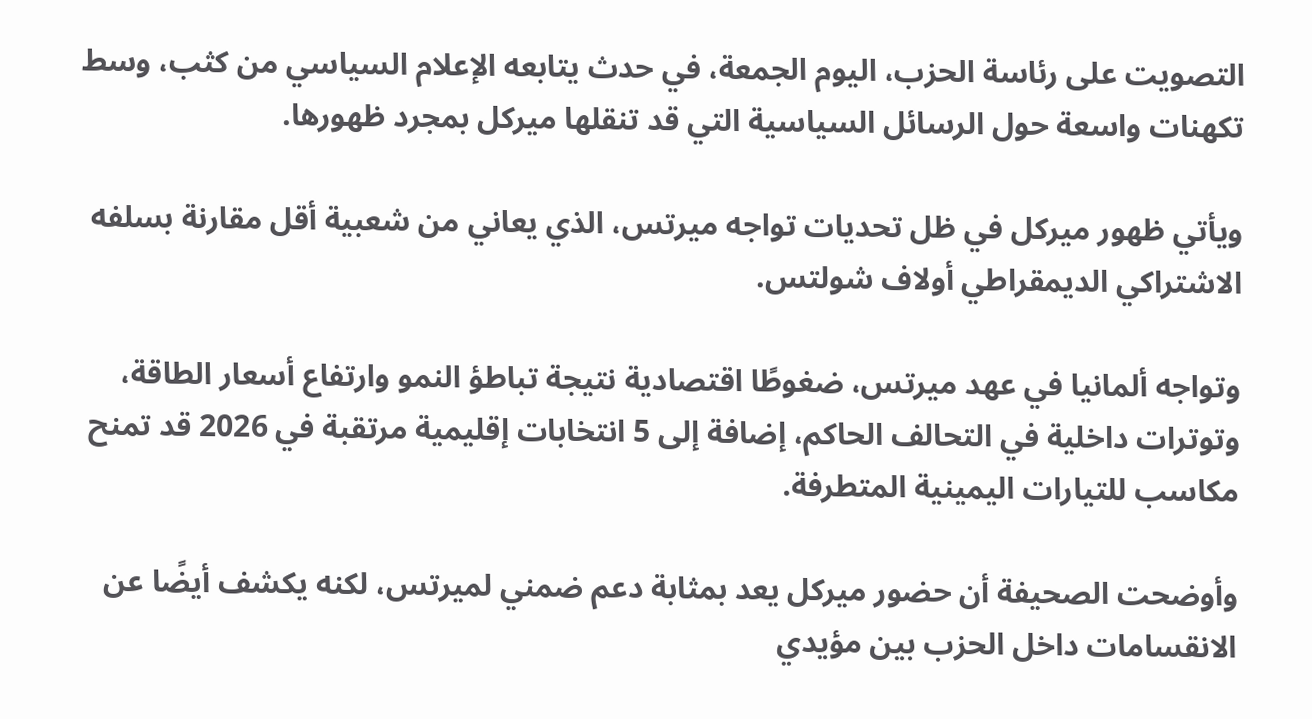التصويت على رئاسة الحزب، اليوم الجمعة، في حدث يتابعه الإعلام السياسي من كثب، وسط تكهنات واسعة حول الرسائل السياسية التي قد تنقلها ميركل بمجرد ظهورها.

ويأتي ظهور ميركل في ظل تحديات تواجه ميرتس، الذي يعاني من شعبية أقل مقارنة بسلفه الاشتراكي الديمقراطي أولاف شولتس.

وتواجه ألمانيا في عهد ميرتس، ضغوطًا اقتصادية نتيجة تباطؤ النمو وارتفاع أسعار الطاقة، وتوترات داخلية في التحالف الحاكم، إضافة إلى 5 انتخابات إقليمية مرتقبة في 2026 قد تمنح مكاسب للتيارات اليمينية المتطرفة.

وأوضحت الصحيفة أن حضور ميركل يعد بمثابة دعم ضمني لميرتس، لكنه يكشف أيضًا عن الانقسامات داخل الحزب بين مؤيدي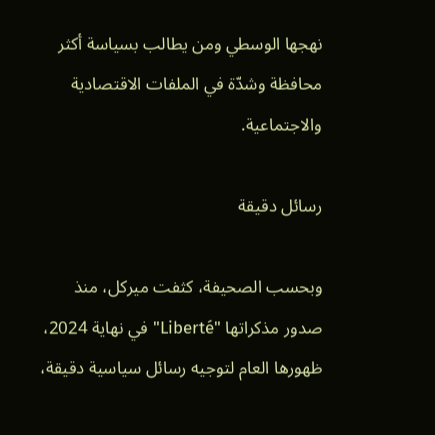نهجها الوسطي ومن يطالب بسياسة أكثر محافظة وشدّة في الملفات الاقتصادية والاجتماعية.

رسائل دقيقة

وبحسب الصحيفة، كثفت ميركل، منذ صدور مذكراتها "Liberté" في نهاية 2024، ظهورها العام لتوجيه رسائل سياسية دقيقة،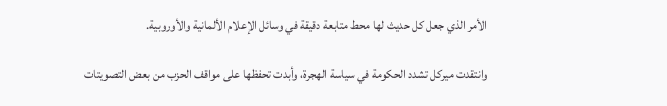الأمر الذي جعل كل حديث لها محط متابعة دقيقة في وسائل الإعلام الألمانية والأوروبية.

وانتقدت ميركل تشدد الحكومة في سياسة الهجرة، وأبدت تحفظها على مواقف الحزب من بعض التصويتات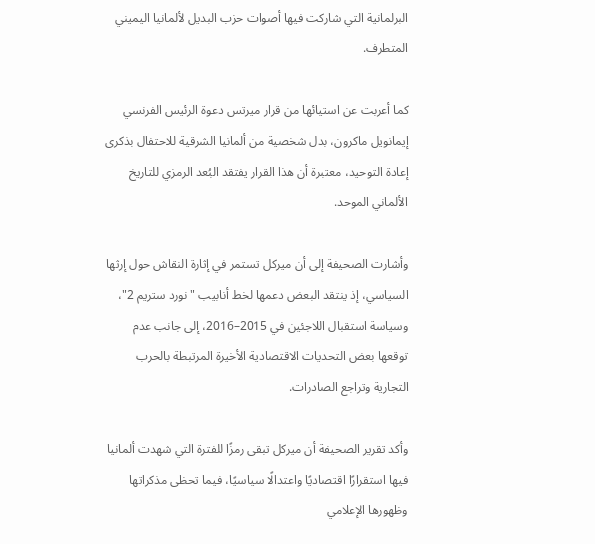البرلمانية التي شاركت فيها أصوات حزب البديل لألمانيا اليميني المتطرف.

كما أعربت عن استيائها من قرار ميرتس دعوة الرئيس الفرنسي إيمانويل ماكرون، بدل شخصية من ألمانيا الشرقية للاحتفال بذكرى إعادة التوحيد، معتبرة أن هذا القرار يفتقد البُعد الرمزي للتاريخ الألماني الموحد.

وأشارت الصحيفة إلى أن ميركل تستمر في إثارة النقاش حول إرثها السياسي، إذ ينتقد البعض دعمها لخط أنابيب "نورد ستريم 2"، وسياسة استقبال اللاجئين في 2015–2016، إلى جانب عدم توقعها بعض التحديات الاقتصادية الأخيرة المرتبطة بالحرب التجارية وتراجع الصادرات.

وأكد تقرير الصحيفة أن ميركل تبقى رمزًا للفترة التي شهدت ألمانيا فيها استقرارًا اقتصاديًا واعتدالًا سياسيًا، فيما تحظى مذكراتها وظهورها الإعلامي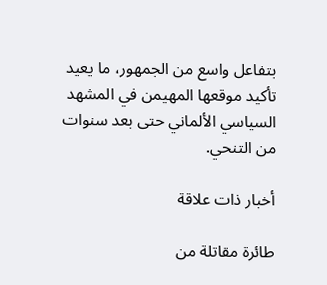بتفاعل واسع من الجمهور، ما يعيد تأكيد موقعها المهيمن في المشهد السياسي الألماني حتى بعد سنوات من التنحي.

أخبار ذات علاقة

طائرة مقاتلة من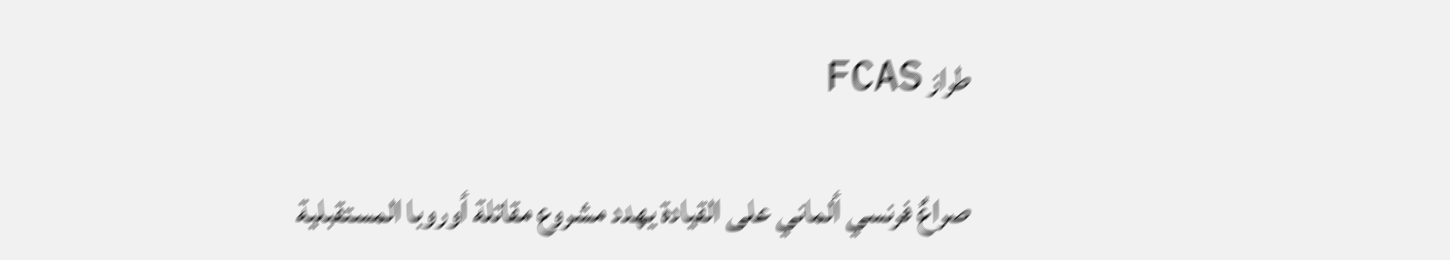طراز FCAS

صراعٌ فرنسي ألماني على القيادة يهدد مشروع مقاتلة أوروبا المستقبلية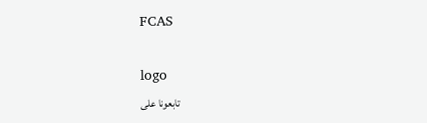FCAS

logo
تابعونا على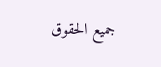جميع الحقوق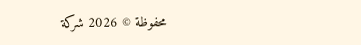محفوظة © 2026 شركة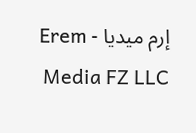إرم ميديا - Erem Media FZ LLC